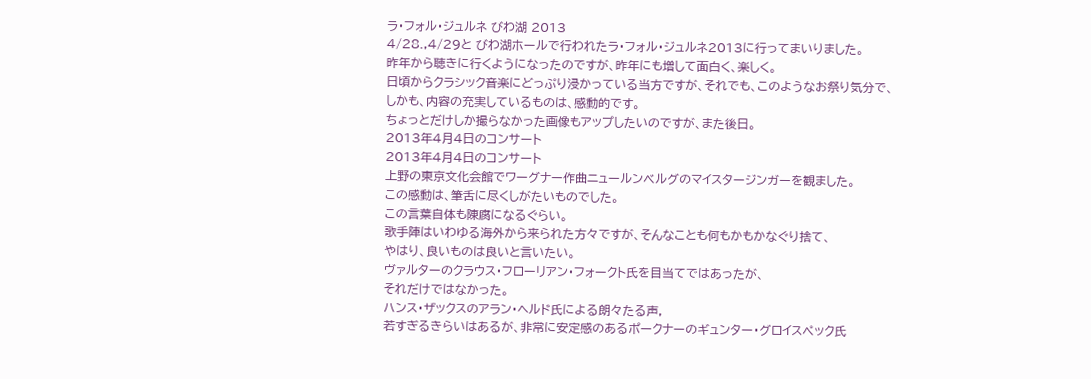ラ・フォル・ジュルネ びわ湖 2013
4/28.,4/29と びわ湖ホールで行われたラ・フォル・ジュルネ2013に行ってまいりました。
昨年から聴きに行くようになったのですが、昨年にも増して面白く、楽しく。
日頃からクラシック音楽にどっぷり浸かっている当方ですが、それでも、このようなお祭り気分で、
しかも、内容の充実しているものは、感動的です。
ちょっとだけしか撮らなかった画像もアップしたいのですが、また後日。
2013年4月4日のコンサート
2013年4月4日のコンサート
上野の東京文化会館でワーグナー作曲ニュールンベルグのマイスタージンガーを観ました。
この感動は、筆舌に尽くしがたいものでした。
この言葉自体も陳腐になるぐらい。
歌手陣はいわゆる海外から来られた方々ですが、そんなことも何もかもかなぐり捨て、
やはり、良いものは良いと言いたい。
ヴァルターのクラウス・フローリアン・フォークト氏を目当てではあったが、
それだけではなかった。
ハンス・ザックスのアラン・ヘルド氏による朗々たる声,
若すぎるきらいはあるが、非常に安定感のあるポークナーのギュンター・グロイスペック氏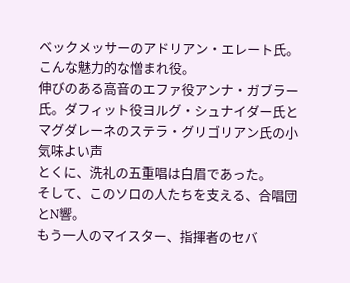ベックメッサーのアドリアン・エレート氏。こんな魅力的な憎まれ役。
伸びのある高音のエファ役アンナ・ガブラー氏。ダフィット役ヨルグ・シュナイダー氏と
マグダレーネのステラ・グリゴリアン氏の小気味よい声
とくに、洗礼の五重唱は白眉であった。
そして、このソロの人たちを支える、合唱団とN響。
もう一人のマイスター、指揮者のセバ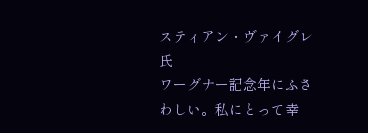スティアン・ヴァイグレ氏
ワーグナー記念年にふさわしい。私にとって幸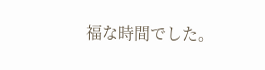福な時間でした。